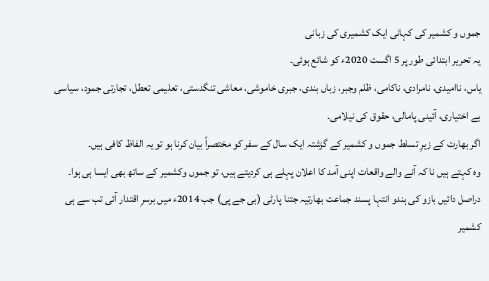جموں و کشمیر کی کہانی ایک کشمیری کی زبانی
یہ تحریر ابتدائی طور پر 5 اگست 2020ء کو شائع ہوئی۔
یاس، ناامیدی، نامرادی، ناکامی، ظلم وجبر، زباں بندی، جبری خاموشی، معاشی تنگدستی، تعلیمی تعطل، تجارتی جمود، سیاسی بے اختیاری، آئینی پامالی، حقوق کی نیلامی۔
اگر بھارت کے زیرِ تسلط جموں و کشمیر کے گزشتہ ایک سال کے سفر کو مختصراً بیان کرنا ہو تو یہ الفاظ کافی ہیں۔
وہ کہتے ہیں نا کہ آنے والے واقعات اپنی آمد کا اعلان پہلے ہی کردیتے ہیں، تو جموں وکشمیر کے ساتھ بھی ایسا ہی ہوا۔ دراصل دائیں بازو کی ہندو انتہا پسند جماعت بھارتیہ جتنا پارٹی (بی جے پی) جب 2014ء میں برسرِ اقتدار آئی تب سے ہی کشمیر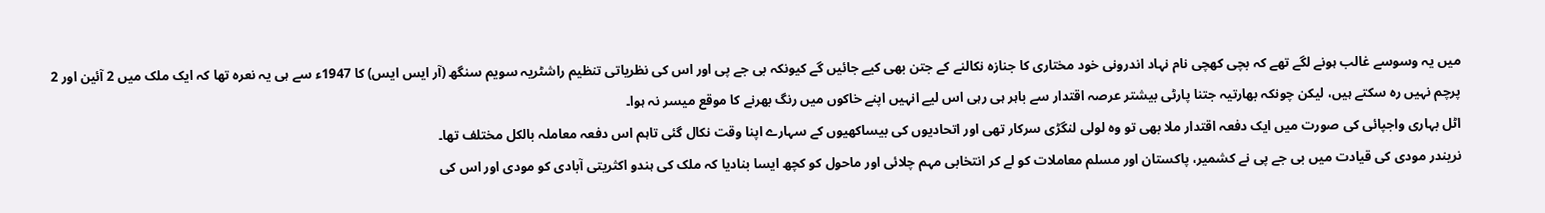میں یہ وسوسے غالب ہونے لگے تھے کہ بچی کھچی نام نہاد اندرونی خود مختاری کا جنازہ نکالنے کے جتن بھی کیے جائیں گے کیونکہ بی جے پی اور اس کی نظریاتی تنظیم راشٹریہ سویم سنگھ (آر ایس ایس) کا 1947ء سے ہی یہ نعرہ تھا کہ ایک ملک میں 2 آئین اور 2 پرچم نہیں رہ سکتے ہیں، لیکن چونکہ بھارتیہ جتنا پارٹی بیشتر عرصہ اقتدار سے باہر ہی رہی اس لیے انہیں اپنے خاکوں میں رنگ بھرنے کا موقع میسر نہ ہوا۔
اٹل بہاری واجپائی کی صورت میں ایک دفعہ اقتدار ملا بھی تو وہ لولی لنگڑی سرکار تھی اور اتحادیوں کی بیساکھیوں کے سہارے اپنا وقت نکال گئی تاہم اس دفعہ معاملہ بالکل مختلف تھا۔
نریندر مودی کی قیادت میں بی جے پی نے کشمیر، پاکستان اور مسلم معاملات کو لے کر انتخابی مہم چلائی اور ماحول کو کچھ ایسا بنادیا کہ ملک کی ہندو اکثریتی آبادی کو مودی اور اس کی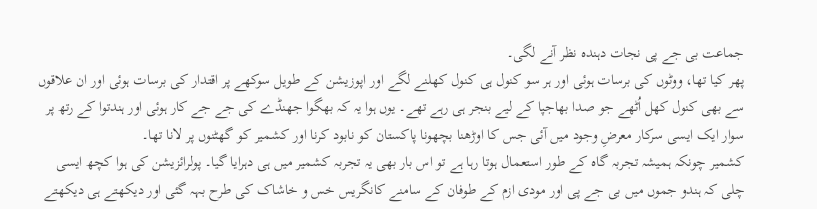جماعت بی جے پی نجات دہندہ نظر آنے لگی۔
پھر کیا تھا، ووٹوں کی برسات ہوئی اور ہر سو کنول ہی کنول کھلنے لگے اور اپوزیشن کے طویل سوکھے پر اقتدار کی برسات ہوئی اور ان علاقوں سے بھی کنول کھل اُٹھے جو صدا بھاجپا کے لیے بنجر ہی رہے تھے۔ یوں ہوا یہ کہ بھگوا جھنڈے کی جے جے کار ہوئی اور ہندتوا کے رتھ پر سوار ایک ایسی سرکار معرضِ وجود میں آئی جس کا اوڑھنا بچھونا پاکستان کو نابود کرنا اور کشمیر کو گھٹنوں پر لانا تھا۔
کشمیر چونکہ ہمیشہ تجربہ گاہ کے طور استعمال ہوتا رہا ہے تو اس بار بھی یہ تجربہ کشمیر میں ہی دہرایا گیا۔ پولرائزیشن کی ہوا کچھ ایسی چلی کہ ہندو جموں میں بی جے پی اور مودی ازم کے طوفان کے سامنے کانگریس خس و خاشاک کی طرح بہہ گئی اور دیکھتے ہی دیکھتے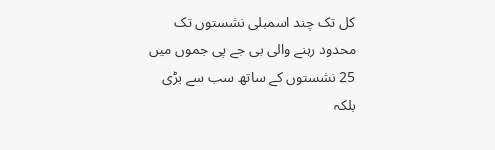کل تک چند اسمبلی نشستوں تک محدود رہنے والی بی جے پی جموں میں 25 نشستوں کے ساتھ سب سے بڑی بلکہ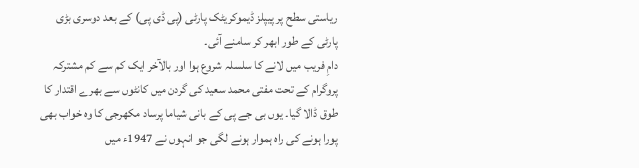ریاستی سطح پر پیپلز ڈیموکریٹک پارٹی (پی ڈی پی) کے بعد دوسری بڑی پارٹی کے طور ابھر کر سامنے آئی۔
دامِ فریب میں لانے کا سلسلہ شروع ہوا اور بالآخر ایک کم سے کم مشترکہ پروگرام کے تحت مفتی محمد سعید کی گردن میں کانٹوں سے بھرے اقتدار کا طوق ڈالا گیا۔ یوں بی جے پی کے بانی شیاما پرساد مکھرجی کا وہ خواب بھی پورا ہونے کی راہ ہموار ہونے لگی جو انہوں نے 1947ء میں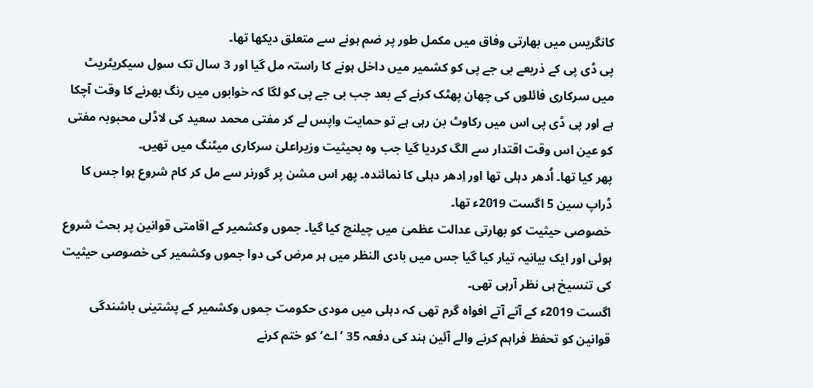کانگریس میں بھارتی وفاق میں مکمل طور پر ضم ہونے سے متعلق دیکھا تھا۔
پی ڈی پی کے ذریعے بی جے پی کو کشمیر میں داخل ہونے کا راستہ مل گیا اور 3 سال تک سول سیکریٹریٹ میں سرکاری فائلوں کی چھان پھٹک کرنے کے بعد جب بی جے پی کو لگا کہ خوابوں میں رنگ بھرنے کا وقت آچکا ہے اور پی ڈی پی اس میں رکاوٹ بن رہی ہے تو حمایت واپس لے کر مفتی محمد سعید کی لاڈلی محبوبہ مفتی کو عین اس وقت اقتدار سے الگ کردیا گیا جب وہ بحیثیت وزیراعلیٰ سرکاری میٹنگ میں تھیں۔
پھر کیا تھا۔ اُدھر دہلی تھا اور اِدھر دہلی کا نمائندہ۔ پھر اس مشن پر گورنر سے مل کر کام شروع ہوا جس کا ڈراپ سین 5 اگست 2019ء تھا۔
خصوصی حیثیت کو بھارتی عدالت عظمیٰ میں چیلنج کیا گیا۔ جموں وکشمیر کے اقامتی قوانین پر بحث شروع ہوئی اور ایک بیانیہ تیار کیا گیا جس میں بادی النظر میں ہر مرض کی دوا جموں وکشمیر کی خصوصی حیثیت کی تنسیخ ہی نظر آرہی تھی۔
اگست 2019ء کے آتے آتے افواہ گرم تھی کہ دہلی میں مودی حکومت جموں وکشمیر کے پشتینی باشندگی قوانین کو تحفظ فراہم کرنے والے آئین ہند کی دفعہ 35 ’اے‘ کو ختم کرنے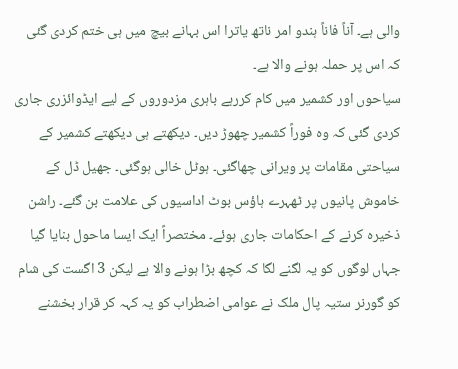والی ہے۔ آناً فاناً ہندو امر ناتھ یاترا اس بہانے بیچ میں ہی ختم کردی گئی کہ اس پر حملہ ہونے والا ہے۔
سیاحوں اور کشمیر میں کام کررہے باہری مزدوروں کے لیے ایڈوائزری جاری کردی گئی کہ وہ فوراً کشمیر چھوڑ دیں۔ دیکھتے ہی دیکھتے کشمیر کے سیاحتی مقامات پر ویرانی چھاگئی۔ ہوٹل خالی ہوگئی۔ جھیل ڈل کے خاموش پانیوں پر ٹھہرے ہاؤس بوٹ اداسیوں کی علامت بن گئے۔ راشن ذخیرہ کرنے کے احکامات جاری ہوئے۔ مختصراً ایک ایسا ماحول بنایا گیا جہاں لوگوں کو یہ لگنے لگا کہ کچھ بڑا ہونے والا ہے لیکن 3 اگست کی شام کو گورنر ستیہ پال ملک نے عوامی اضطراب کو یہ کہہ کر قرار بخشنے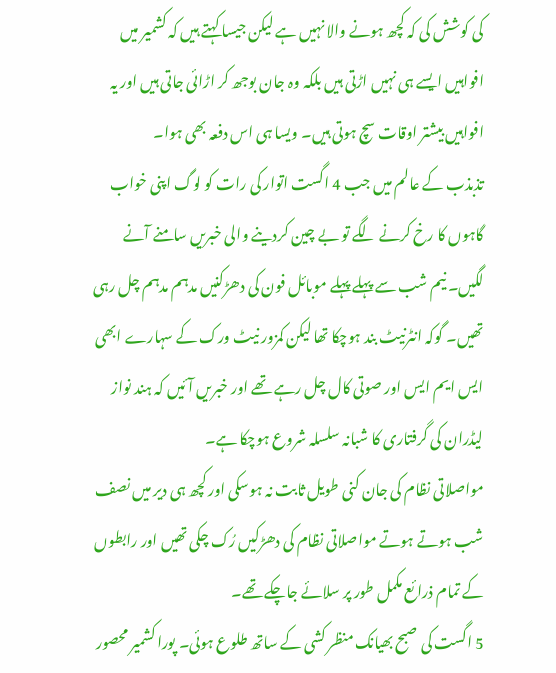کی کوشش کی کہ کچھ ہونے والا نہیں ہے لیکن جیسا کہتے ہیں کہ کشمیر میں افواہیں ایسے ہی نہیں اڑتی ہیں بلکہ وہ جان بوجھ کر اڑائی جاتی ہیں اور یہ افواہیں بیشتر اوقات سچ ہوتی ہیں۔ ویسا ہی اس دفعہ بھی ہوا۔
تذبذب کے عالم میں جب 4 اگست اتوار کی رات کو لوگ اپنی خواب گاہوں کا رخ کرنے لگے تو بے چین کردینے والی خبریں سامنے آنے لگیں۔ نیم شب سے پہلے پہلے موبائل فون کی دھڑکنیں مدہم مدہم چل رہی تھیں۔ گوکہ انٹرنیٹ بند ہوچکا تھا لیکن کمزور نیٹ ورک کے سہارے ابھی ایس ایم ایس اور صوتی کال چل رہے تھے اور خبریں آئیں کہ ہند نواز لیڈران کی گرفتاری کا شبانہ سلسلہ شروع ہوچکا ہے۔
مواصلاتی نظام کی جان کنی طویل ثابت نہ ہوسکی اور کچھ ہی دیر میں نصف شب ہوتے ہوتے مواصلاتی نظام کی دھڑکیں رُک چکی تھیں اور رابطوں کے تمام ذرائع مکمل طور پر سلائے جاچکے تھے۔
5 اگست کی صبح بھیانک منظر کشی کے ساتھ طلوع ہوئی۔ پورا کشمیر محصور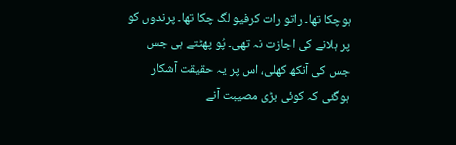ہوچکا تھا۔ راتو رات کرفیو لگ چکا تھا۔ پرندوں کو پر ہلانے کی اجازت نہ تھی۔ پُو پھٹتے ہی جس جس کی آنکھ کھلی، اس پر یہ حقیقت آشکار ہوگئی کہ کوئی بڑی مصیبت آنے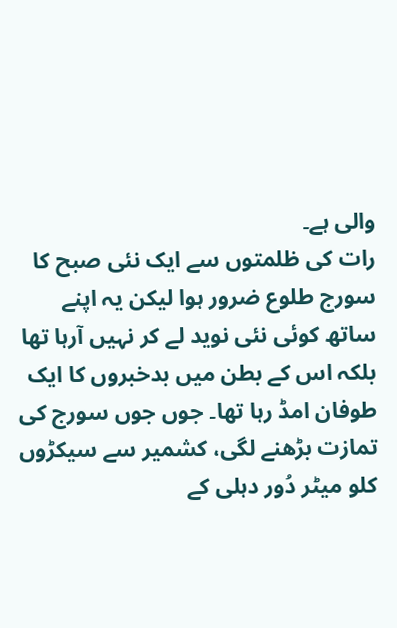والی ہے۔
رات کی ظلمتوں سے ایک نئی صبح کا سورج طلوع ضرور ہوا لیکن یہ اپنے ساتھ کوئی نئی نوید لے کر نہیں آرہا تھا بلکہ اس کے بطن میں بدخبروں کا ایک طوفان امڈ رہا تھا۔ جوں جوں سورج کی تمازت بڑھنے لگی، کشمیر سے سیکڑوں کلو میٹر دُور دہلی کے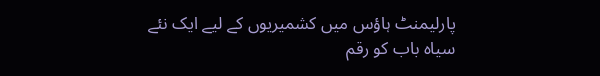پارلیمنٹ ہاؤس میں کشمیریوں کے لیے ایک نئے سیاہ باب کو رقم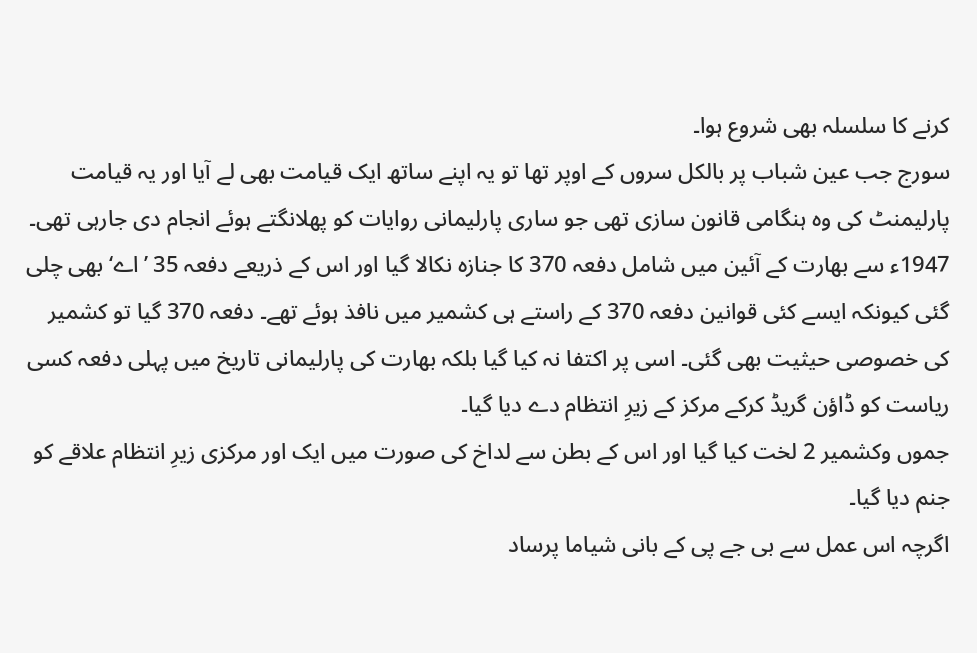کرنے کا سلسلہ بھی شروع ہوا۔
سورج جب عین شباب پر بالکل سروں کے اوپر تھا تو یہ اپنے ساتھ ایک قیامت بھی لے آیا اور یہ قیامت پارلیمنٹ کی وہ ہنگامی قانون سازی تھی جو ساری پارلیمانی روایات کو پھلانگتے ہوئے انجام دی جارہی تھی۔
1947ء سے بھارت کے آئین میں شامل دفعہ 370 کا جنازہ نکالا گیا اور اس کے ذریعے دفعہ 35 ’اے‘ بھی چلی گئی کیونکہ ایسے کئی قوانین دفعہ 370 کے راستے ہی کشمیر میں نافذ ہوئے تھے۔ دفعہ 370 گیا تو کشمیر کی خصوصی حیثیت بھی گئی۔ اسی پر اکتفا نہ کیا گیا بلکہ بھارت کی پارلیمانی تاریخ میں پہلی دفعہ کسی ریاست کو ڈاؤن گریڈ کرکے مرکز کے زیرِ انتظام دے دیا گیا۔
جموں وکشمیر 2 لخت کیا گیا اور اس کے بطن سے لداخ کی صورت میں ایک اور مرکزی زیرِ انتظام علاقے کو جنم دیا گیا۔
اگرچہ اس عمل سے بی جے پی کے بانی شیاما پرساد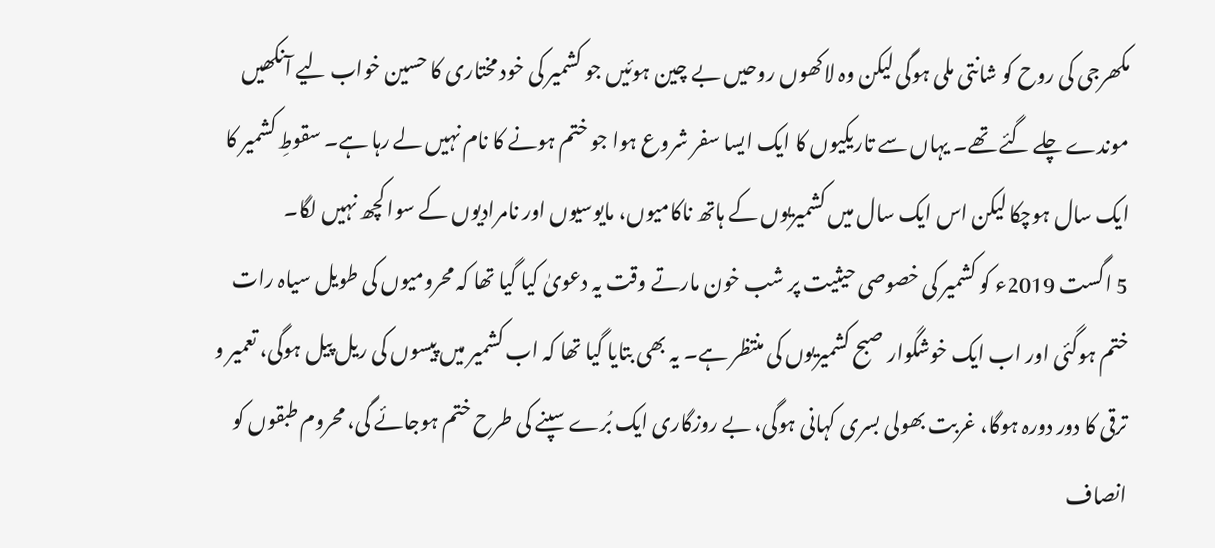مکھرجی کی روح کو شانتی ملی ہوگی لیکن وہ لاکھوں روحیں بے چین ہوئیں جو کشمیر کی خود مختاری کا حسین خواب لیے آنکھیں موندے چلے گئے تھے۔ یہاں سے تاریکیوں کا ایک ایسا سفر شروع ہوا جو ختم ہونے کا نام نہیں لے رہا ہے۔ سقوطِ کشمیر کا ایک سال ہوچکا لیکن اس ایک سال میں کشمیریوں کے ہاتھ ناکامیوں، مایوسیوں اور نامرادیوں کے سوا کچھ نہیں لگا۔
5 اگست 2019ء کو کشمیر کی خصوصی حیثیت پر شب خون مارتے وقت یہ دعویٰ کیا گیا تھا کہ محرومیوں کی طویل سیاہ رات ختم ہوگئی اور اب ایک خوشگوار صبح کشمیریوں کی منتظر ہے۔ یہ بھی بتایا گیا تھا کہ اب کشمیر میں پیسوں کی ریل پیل ہوگی، تعمیر و ترقی کا دور دورہ ہوگا، غربت بھولی بسری کہانی ہوگی، بے روزگاری ایک بُرے سپنے کی طرح ختم ہوجائے گی، محروم طبقوں کو انصاف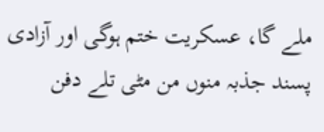ملے گا، عسکریت ختم ہوگی اور آزادی پسند جذبہ منوں من مٹی تلے دفن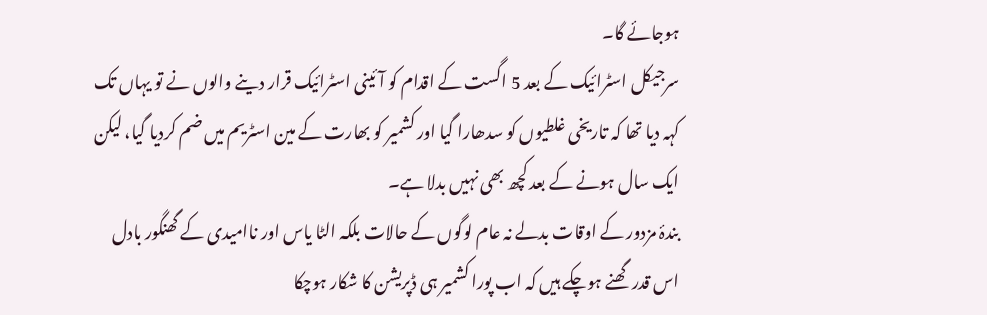ہوجائے گا۔
سرجیکل اسٹرائیک کے بعد 5 اگست کے اقدام کو آئینی اسٹرائیک قرار دینے والوں نے تو یہاں تک کہہ دیا تھا کہ تاریخی غلطیوں کو سدھارا گیا اور کشمیر کو بھارت کے مین اسٹریم میں ضم کردیا گیا، لیکن ایک سال ہونے کے بعد کچھ بھی نہیں بدلا ہے۔
بندۂ مزدور کے اوقات بدلے نہ عام لوگوں کے حالات بلکہ الٹا یاس اور ناامیدی کے گھنگور بادل اس قدر گھنے ہوچکے ہیں کہ اب پورا کشمیر ہی ڈپریشن کا شکار ہوچکا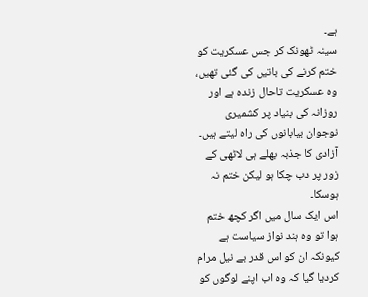ہے۔
سینہ ٹھونک کر جس عسکریت کو ختم کرنے کی باتیں کی گئی تھیں، وہ عسکریت تاحال زندہ ہے اور روزانہ کی بنیاد پر کشمیری نوجوان بیابانوں کی راہ لیتے ہیں۔ آزادی کا جذبہ بھلے ہی لاٹھی کے زور پر دب چکا ہو لیکن ختم نہ ہوسکا۔
اس ایک سال میں اگر کچھ ختم ہوا تو وہ ہند نواز سیاست ہے کیونکہ ان کو اس قدر بے نیل مرام کردیا گیا کہ وہ اب اپنے لوگوں کو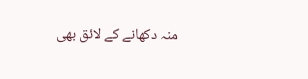منہ دکھانے کے لائق بھی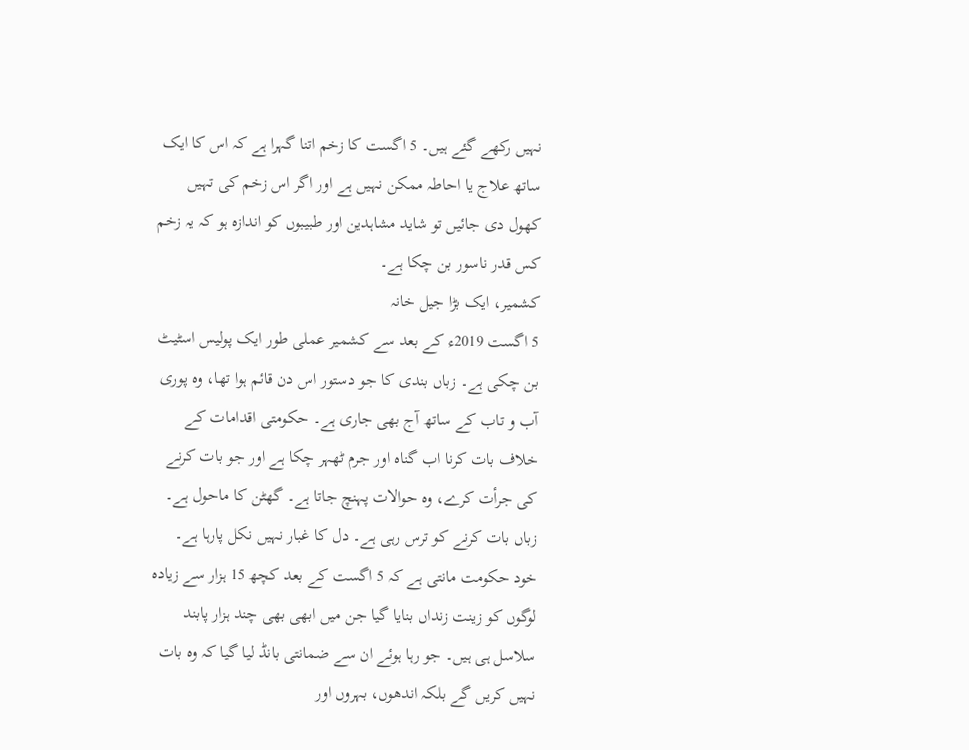نہیں رکھے گئے ہیں۔ 5 اگست کا زخم اتنا گہرا ہے کہ اس کا ایک ساتھ علاج یا احاطہ ممکن نہیں ہے اور اگر اس زخم کی تہیں کھول دی جائیں تو شاید مشاہدین اور طبیبوں کو اندازہ ہو کہ یہ زخم کس قدر ناسور بن چکا ہے۔
کشمیر، ایک بڑا جیل خانہ
5 اگست 2019ء کے بعد سے کشمیر عملی طور ایک پولیس اسٹیٹ بن چکی ہے۔ زباں بندی کا جو دستور اس دن قائم ہوا تھا، وہ پوری آب و تاب کے ساتھ آج بھی جاری ہے۔ حکومتی اقدامات کے خلاف بات کرنا اب گناہ اور جرم ٹھہر چکا ہے اور جو بات کرنے کی جرأت کرے، وہ حوالات پہنچ جاتا ہے۔ گھٹن کا ماحول ہے۔ زباں بات کرنے کو ترس رہی ہے۔ دل کا غبار نہیں نکل پارہا ہے۔
خود حکومت مانتی ہے کہ 5 اگست کے بعد کچھ 15 ہزار سے زیادہ لوگوں کو زینت زنداں بنایا گیا جن میں ابھی بھی چند ہزار پابند سلاسل ہی ہیں۔ جو رہا ہوئے ان سے ضمانتی بانڈ لیا گیا کہ وہ بات نہیں کریں گے بلکہ اندھوں، بہروں اور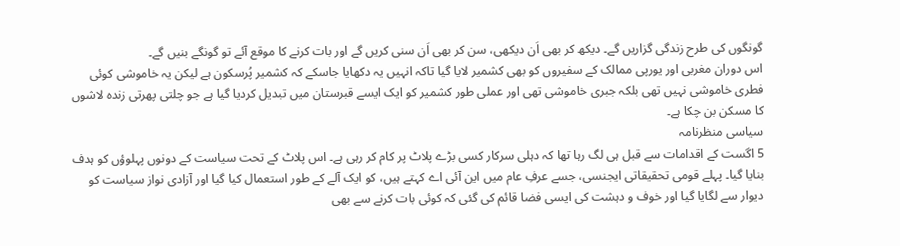گونگوں کی طرح زندگی گزاریں گے۔ دیکھ کر بھی اَن دیکھی، سن کر بھی اَن سنی کریں گے اور بات کرنے کا موقع آئے تو گونگے بنیں گے۔
اس دوران مغربی اور یورپی ممالک کے سفیروں کو بھی کشمیر لایا گیا تاکہ انہیں یہ دکھایا جاسکے کہ کشمیر پُرسکون ہے لیکن یہ خاموشی کوئی فطری خاموشی نہیں تھی بلکہ جبری خاموشی تھی اور عملی طور کشمیر کو ایک ایسے قبرستان میں تبدیل کردیا گیا ہے جو چلتی پھرتی زندہ لاشوں کا مسکن بن چکا ہے۔
سیاسی منظرنامہ
5 اگست کے اقدامات سے قبل ہی لگ رہا تھا کہ دہلی سرکار کسی بڑے پلاٹ پر کام کر رہی ہے۔ اس پلاٹ کے تحت سیاست کے دونوں پہلوؤں کو ہدف بنایا گیا۔ پہلے قومی تحقیقاتی ایجنسی، جسے عرفِ عام میں این آئی اے کہتے ہیں، کو ایک آلے کے طور استعمال کیا گیا اور آزادی نواز سیاست کو دیوار سے لگایا گیا اور خوف و دہشت کی ایسی فضا قائم کی گئی کہ کوئی بات کرنے سے بھی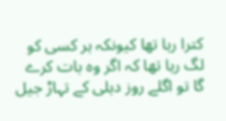کترا رہا تھا کیونکہ ہر کسی کو لگ رہا تھا کہ اگر وہ بات کرے گا تو اگلے روز دہلی کے تہاڑ جیل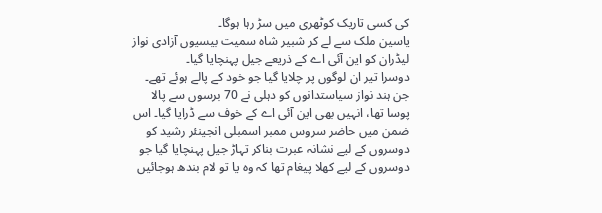کی کسی تاریک کوٹھری میں سڑ رہا ہوگا۔
یاسین ملک سے لے کر شبیر شاہ سمیت بیسیوں آزادی نواز لیڈران کو این آئی اے کے ذریعے جیل پہنچایا گیا۔
دوسرا تیر ان لوگوں پر چلایا گیا جو خود کے پالے ہوئے تھے۔ جن ہند نواز سیاستدانوں کو دہلی نے 70 برسوں سے پالا پوسا تھا، انہیں بھی این آئی اے کے خوف سے ڈرایا گیا۔ اس ضمن میں حاضر سروس ممبر اسمبلی انجینئر رشید کو دوسروں کے لیے نشانہ عبرت بناکر تہاڑ جیل پہنچایا گیا جو دوسروں کے لیے کھلا پیغام تھا کہ وہ یا تو لام بندھ ہوجائیں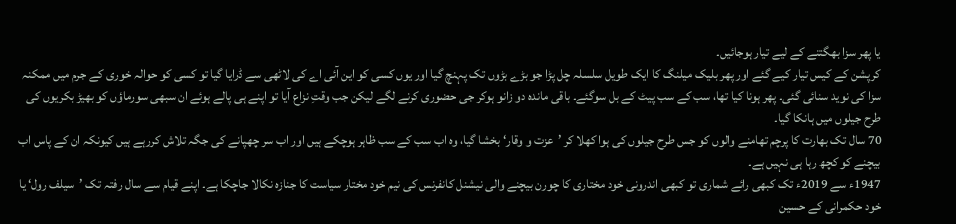یا پھر سزا بھگتنے کے لیے تیار ہوجائیں۔
کرپشن کے کیس تیار کیے گئے اور پھر بلیک میلنگ کا ایک طویل سلسلہ چل پڑا جو بڑے بڑوں تک پہنچ گیا اور یوں کسی کو این آئی اے کی لاٹھی سے ڈرایا گیا تو کسی کو حوالہ خوری کے جرم میں ممکنہ سزا کی نوید سنائی گئی۔ پھر ہونا کیا تھا، سب کے سب پیٹ کے بل سوگئے۔ باقی ماندہ دو زانو ہوکر جی حضوری کرنے لگے لیکن جب وقتِ نزاع آیا تو اپنے ہی پالے ہوئے ان سبھی سورماؤں کو بھیڑ بکریوں کی طرح جیلوں میں ہانکا گیا۔
70 سال تک بھارت کا پرچم تھامنے والوں کو جس طرح جیلوں کی ہوا کھلا کر ’عزت و وقار‘ بخشا گیا، وہ اب سب کے سب ظاہر ہوچکے ہیں اور اب سر چھپانے کی جگہ تلاش کررہے ہیں کیونکہ ان کے پاس اب بیچنے کو کچھ رہا ہی نہیں ہے۔
1947ء سے 2019ء تک کبھی رائے شماری تو کبھی اندرونی خود مختاری کا چورن بیچنے والی نیشنل کانفرنس کی نیم خود مختار سیاست کا جنازہ نکالا جاچکا ہے۔ اپنے قیام سے سال رفتہ تک ’سیلف رول‘ یا خود حکمرانی کے حسین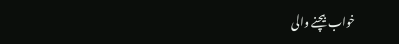خواب بیچنے والی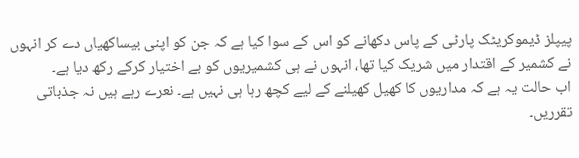پیپلز ڈیموکریٹک پارٹی کے پاس دکھانے کو اس کے سوا کیا ہے کہ جن کو اپنی بیساکھیاں دے کر انہوں نے کشمیر کے اقتدار میں شریک کیا تھا، انہوں نے ہی کشمیریوں کو بے اختیار کرکے رکھ دیا ہے۔
اب حالت یہ ہے کہ مداریوں کا کھیل کھیلنے کے لیے کچھ رہا ہی نہیں ہے۔ نعرے رہے ہیں نہ جذباتی تقرریں۔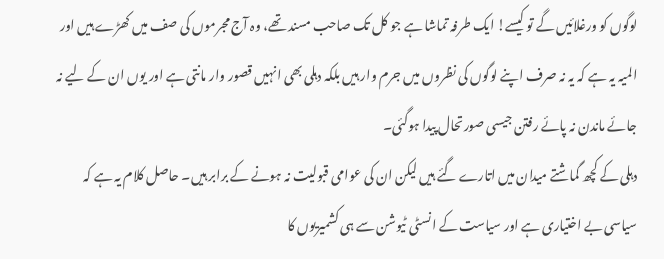لوگوں کو ورغلائیں گے تو کیسے! ایک طرفہ تماشا ہے جو کل تک صاحب مسند تھے، وہ آج مجرموں کی صف میں کھڑے ہیں اور المیہ یہ ہے کہ یہ نہ صرف اپنے لوگوں کی نظروں میں جرم وار ہیں بلکہ دہلی بھی انہیں قصور وار مانتی ہے اور یوں ان کے لیے نہ جائے ماندن نہ پائے رفتن جیسی صورتحال پیدا ہوگئی۔
دہلی کے کچھ گماشتے میدان میں اتارے گئے ہیں لیکن ان کی عوامی قبولیت نہ ہونے کے برابر ہیں۔ حاصل کلام یہ ہے کہ سیاسی بے اختیاری ہے اور سیاست کے انسٹی ٹیوشن سے ہی کشمیریوں کا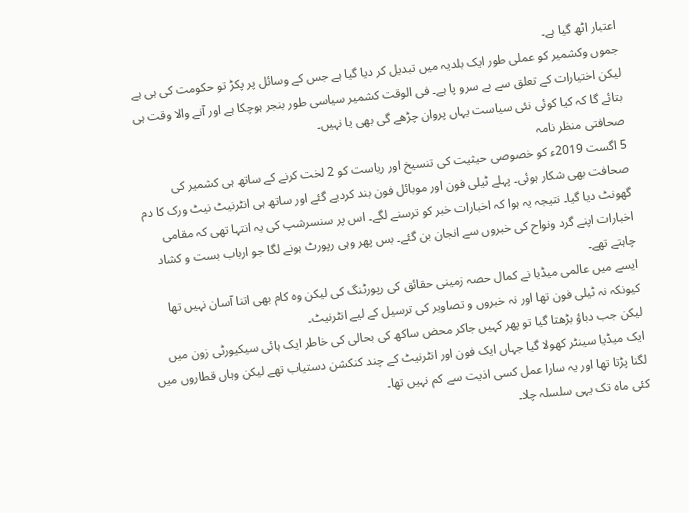اعتبار اٹھ گیا ہے۔
جموں وکشمیر کو عملی طور ایک بلدیہ میں تبدیل کر دیا گیا ہے جس کے وسائل پر پکڑ تو حکومت کی ہی ہے لیکن اختیارات کے تعلق سے بے سرو پا ہے۔ فی الوقت کشمیر سیاسی طور بنجر ہوچکا ہے اور آنے والا وقت ہی بتائے گا کہ کیا کوئی نئی سیاست یہاں پروان چڑھے گی بھی یا نہیں۔
صحافتی منظر نامہ
5 اگست 2019ء کو خصوصی حیثیت کی تنسیخ اور ریاست کو 2 لخت کرنے کے ساتھ ہی کشمیر کی صحافت بھی شکار ہوئی۔ پہلے ٹیلی فون اور موبائل فون بند کردیے گئے اور ساتھ ہی انٹرنیٹ نیٹ ورک کا دم گھونٹ دیا گیا۔ نتیجہ یہ ہوا کہ اخبارات خبر کو ترسنے لگے۔ اس پر سنسرشپ کی یہ انتہا تھی کہ مقامی اخبارات اپنے گرد ونواح کی خبروں سے انجان بن گئے۔ بس پھر وہی رپورٹ ہونے لگا جو ارباب بست و کشاد چاہتے تھے۔
ایسے میں عالمی میڈیا نے کمال حصہ زمینی حقائق کی رپورٹنگ کی لیکن وہ کام بھی اتنا آسان نہیں تھا کیونکہ نہ ٹیلی فون تھا اور نہ خبروں و تصاویر کی ترسیل کے لیے انٹرنیٹ۔
لیکن جب دباؤ بڑھتا گیا تو پھر کہیں جاکر محض ساکھ کی بحالی کی خاطر ایک ہائی سیکیورٹی زون میں ایک میڈیا سینٹر کھولا گیا جہاں ایک فون اور انٹرنیٹ کے چند کنکشن دستیاب تھے لیکن وہاں قطاروں میں لگنا پڑتا تھا اور یہ سارا عمل کسی اذیت سے کم نہیں تھا۔
کئی ماہ تک یہی سلسلہ چلا۔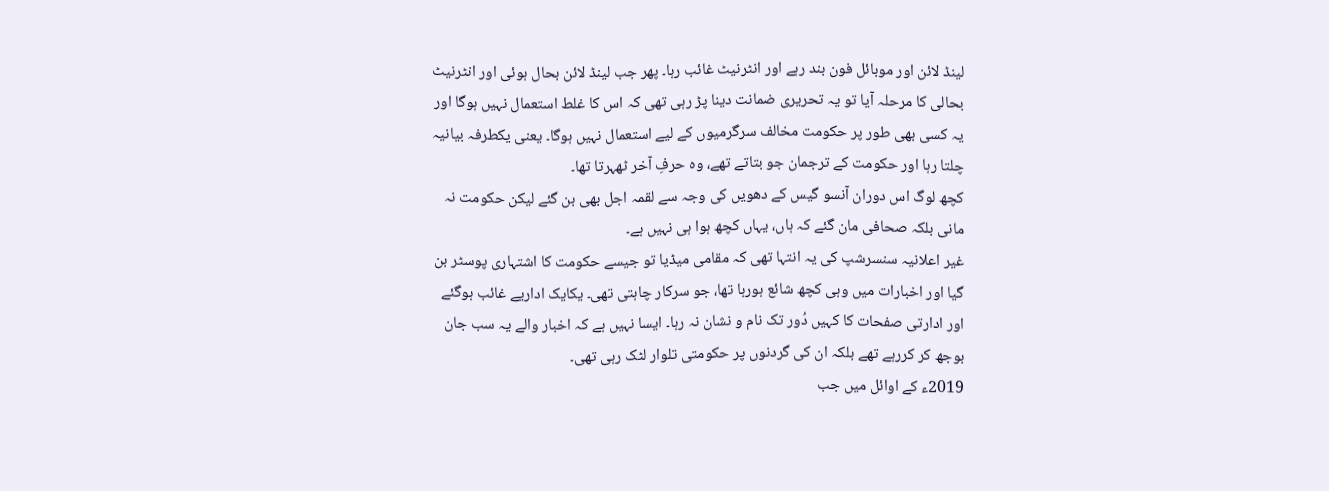لینڈ لائن اور موبائل فون بند رہے اور انٹرنیٹ غائب رہا۔ پھر جب لینڈ لائن بحال ہوئی اور انٹرنیٹ بحالی کا مرحلہ آیا تو یہ تحریری ضمانت دینا پڑ رہی تھی کہ اس کا غلط استعمال نہیں ہوگا اور یہ کسی بھی طور پر حکومت مخالف سرگرمیوں کے لیے استعمال نہیں ہوگا۔ یعنی یکطرفہ بیانیہ چلتا رہا اور حکومت کے ترجمان جو بتاتے تھے، وہ حرفِ آخر ٹھہرتا تھا۔
کچھ لوگ اس دوران آنسو گیس کے دھویں کی وجہ سے لقمہ اجل بھی بن گئے لیکن حکومت نہ مانی بلکہ صحافی مان گئے کہ ہاں، یہاں کچھ ہوا ہی نہیں ہے۔
غیر اعلانیہ سنسرشپ کی یہ انتہا تھی کہ مقامی میڈیا تو جیسے حکومت کا اشتہاری پوسٹر بن گیا اور اخبارات میں وہی کچھ شائع ہورہا تھا، جو سرکار چاہتی تھی۔ یکایک اداریے غائب ہوگئے اور ادارتی صفحات کا کہیں دُور تک نام و نشان نہ رہا۔ ایسا نہیں ہے کہ اخبار والے یہ سب جان بوجھ کر کررہے تھے بلکہ ان کی گردنوں پر حکومتی تلوار لٹک رہی تھی۔
2019ء کے اوائل میں جب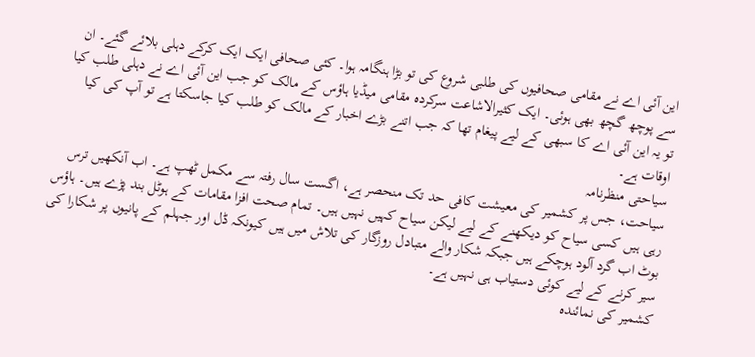این آئی اے نے مقامی صحافیوں کی طلبی شروع کی تو بڑا ہنگامہ ہوا۔ کئی صحافی ایک ایک کرکے دہلی بلائے گئے۔ ان سے پوچھ گچھ بھی ہوئی۔ ایک کثیرالاشاعت سرکردہ مقامی میڈیا ہاؤس کے مالک کو جب این آئی اے نے دہلی طلب کیا تو یہ این آئی اے کا سبھی کے لیے پیغام تھا کہ جب اتنے بڑے اخبار کے مالک کو طلب کیا جاسکتا ہے تو آپ کی کیا اوقات ہے۔
سیاحتی منظرنامہ
سیاحت، جس پر کشمیر کی معیشت کافی حد تک منحصر ہے، اگست سال رفتہ سے مکمل ٹھپ ہے۔ اب آنکھیں ترس رہی ہیں کسی سیاح کو دیکھنے کے لیے لیکن سیاح کہیں نہیں ہیں۔ تمام صحت افزا مقامات کے ہوٹل بند پڑے ہیں۔ ہاؤس بوٹ اب گرد آلود ہوچکے ہیں جبکہ شکار والے متبادل روزگار کی تلاش میں ہیں کیونکہ ڈل اور جہلم کے پانیوں پر شکارا کی سیر کرنے کے لیے کوئی دستیاب ہی نہیں ہے۔
کشمیر کی نمائندہ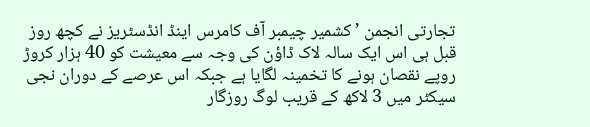تجارتی انجمن ’کشمیر چیمبر آف کامرس اینڈ انڈسٹریز نے کچھ روز قبل ہی اس ایک سالہ لاک ڈاؤن کی وجہ سے معیشت کو 40 ہزار کروڑ روپے نقصان ہونے کا تخمینہ لگایا ہے جبکہ اس عرصے کے دوران نجی سیکٹر میں 3 لاکھ کے قریب لوگ روزگار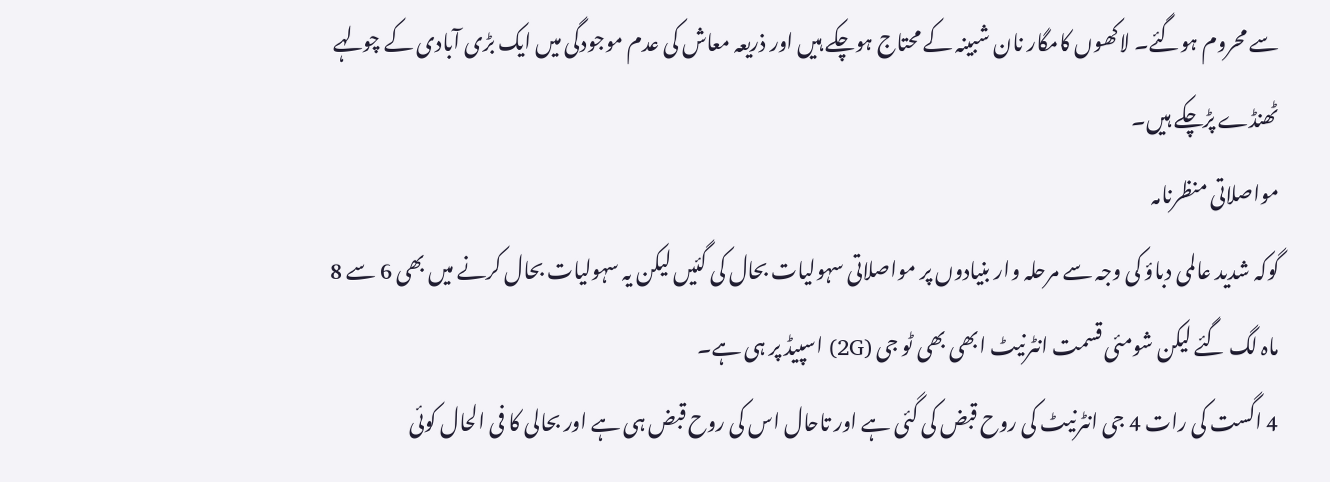سے محروم ہوگئے۔ لاکھوں کامگار نان شبینہ کے محتاج ہوچکے ہیں اور ذریعہ معاش کی عدم موجودگی میں ایک بڑی آبادی کے چولہے ٹھنڈے پڑچکے ہیں۔
مواصلاتی منظرنامہ
گوکہ شدید عالمی دباؤ کی وجہ سے مرحلہ وار بنیادوں پر مواصلاتی سہولیات بحال کی گئیں لیکن یہ سہولیات بحال کرنے میں بھی 6 سے 8 ماہ لگ گئے لیکن شومئی قسمت انٹرنیٹ ابھی بھی ٹو جی (2G) اسپیڈ پر ہی ہے۔
4 اگست کی رات 4 جی انٹرنیٹ کی روح قبض کی گئی ہے اور تاحال اس کی روح قبض ہی ہے اور بحالی کا فی الحال کوئی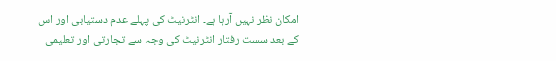امکان نظر نہیں آرہا ہے۔ انٹرنیٹ کی پہلے عدم دستیابی اور اس کے بعد سست رفتار انٹرنیٹ کی وجہ سے تجارتی اور تعلیمی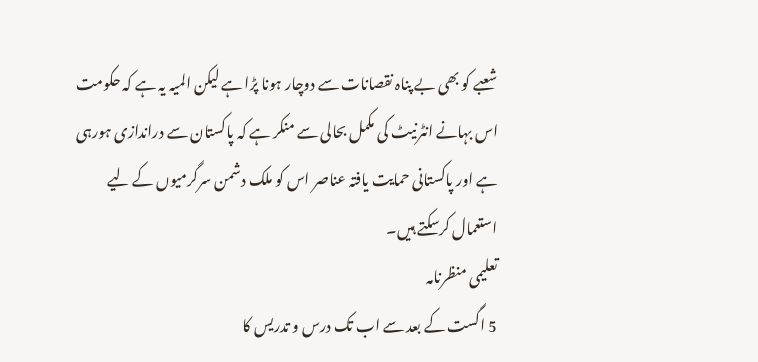شعبے کو بھی بے پناہ نقصانات سے دوچار ہونا پڑا ہے لیکن المیہ یہ ہے کہ حکومت اس بہانے انٹرنیٹ کی مکمل بحالی سے منکر ہے کہ پاکستان سے دراندازی ہورہی ہے اور پاکستانی حمایت یافتہ عناصر اس کو ملک دشمن سرگرمیوں کے لیے استعمال کرسکتے ہیں۔
تعلیمی منظرنامہ
5 اگست کے بعد سے اب تک درس و تدریس کا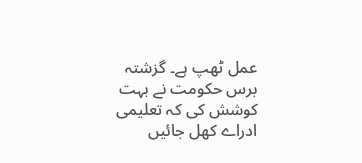عمل ٹھپ ہے۔ گزشتہ برس حکومت نے بہت کوشش کی کہ تعلیمی ادراے کھل جائیں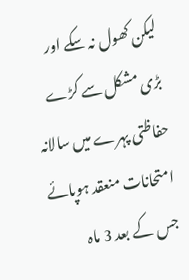لیکن کھول نہ سکے اور بڑی مشکل سے کڑے حفاظتی پہرے میں سالانہ امتحانات منعقد ہوپائے جس کے بعد 3 ماہ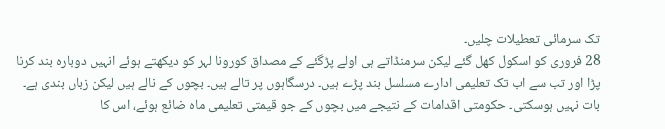تک سرمائی تعطیلات چلیں۔
28 فروری کو اسکول کھل گئے لیکن سرمنڈاتے ہی اولے پڑگئے کے مصداق کورونا لہر کو دیکھتے ہوئے انہیں دوبارہ بند کرنا پڑا اور تب سے اب تک تعلیمی ادارے مسلسل بند پڑے ہیں۔ درسگاہوں پر تالے ہیں۔ بچوں کے نالے ہیں لیکن زباں بندی ہے۔ بات نہیں ہوسکتی۔ حکومتی اقدامات کے نتیجے میں بچوں کے جو قیمتی تعلیمی ماہ ضائع ہوئے، اس کا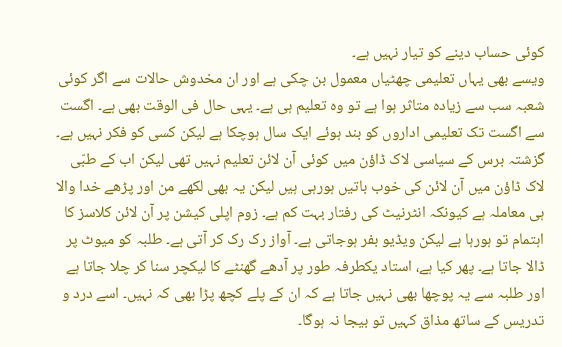کوئی حساب دینے کو تیار نہیں ہے۔
ویسے بھی یہاں تعلیمی چھٹیاں معمول بن چکی ہے اور ان مخدوش حالات سے اگر کوئی شعبہ سب سے زیادہ متاثر ہوا ہے تو وہ تعلیم ہی ہے۔ یہی حال فی الوقت بھی ہے۔ اگست سے اگست تک تعلیمی اداروں کو بند ہوئے ایک سال ہوچکا ہے لیکن کسی کو فکر نہیں ہے۔
گزشتہ برس کے سیاسی لاک ڈاؤن میں کوئی آن لائن تعلیم نہیں تھی لیکن اب کے طبّی لاک ڈاؤن میں آن لائن کی خوب باتیں ہورہی ہیں لیکن یہ بھی لکھے من اور پڑھے خدا والا ہی معاملہ ہے کیونکہ انٹرنیٹ کی رفتار بہت کم ہے۔ زوم اپلی کیشن پر آن لائن کلاسز کا اہتمام تو ہورہا ہے لیکن ویڈیو بفر ہوجاتی ہے۔ آواز رک رک کر آتی ہے۔ طلبہ کو میوٹ پر ڈالا جاتا ہے۔ پھر کیا ہے، استاد یکطرفہ طور پر آدھے گھنٹے کا لیکچر سنا کر چلا جاتا ہے اور طلبہ سے یہ پوچھا بھی نہیں جاتا ہے کہ ان کے پلے کچھ پڑا بھی کہ نہیں۔ اسے درد و تدریس کے ساتھ مذاق کہیں تو بیجا نہ ہوگا۔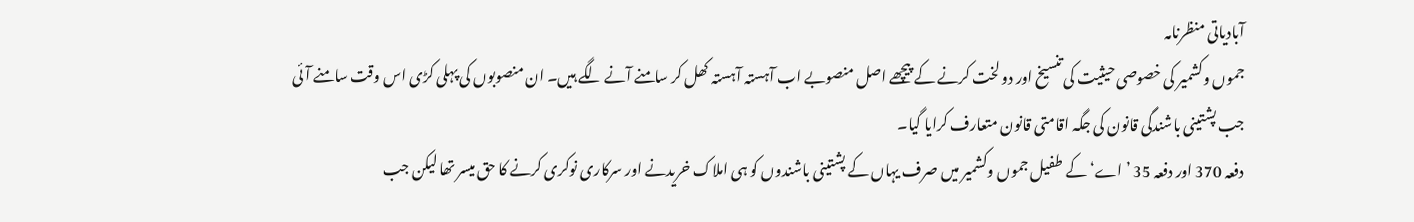آبادیاتی منظرنامہ
جموں وکشمیر کی خصوصی حیثیت کی تنسیخ اور دو لخت کرنے کے پیچھے اصل منصوبے اب آہستہ آہستہ کھل کر سامنے آنے لگے ہیں۔ ان منصوبوں کی پہلی کڑی اس وقت سامنے آئی جب پشتینی باشندگی قانون کی جگہ اقامتی قانون متعارف کرایا گیا۔
دفعہ 370 اور دفعہ 35 ’اے‘ کے طفیل جموں وکشمیر میں صرف یہاں کے پشتینی باشندوں کو ہی املاک خریدنے اور سرکاری نوکری کرنے کا حق میسر تھا لیکن جب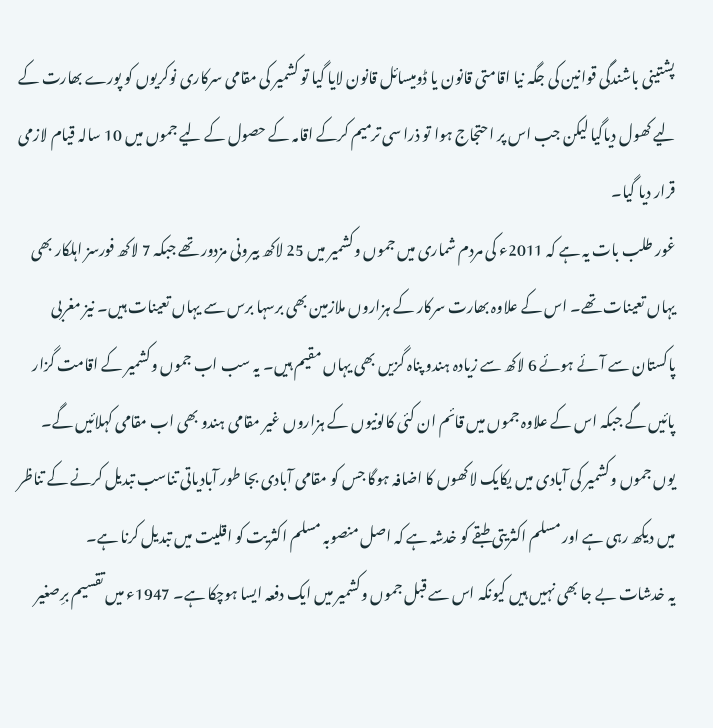پشتینی باشندگی قوانین کی جگہ نیا اقامتی قانون یا ڈومیسائل قانون لایا گیا تو کشمیر کی مقامی سرکاری نوکریوں کو پورے بھارت کے لیے کھول دیاگیا لیکن جب اس پر احتجاج ہوا تو ذرا سی ترمیم کرکے اقامہ کے حصول کے لیے جموں میں 10 سالہ قیام لازمی قرار دیا گیا۔
غور طلب بات یہ ہے کہ 2011ء کی مردم شماری میں جموں وکشمیر میں 25 لاکھ بیرونی مزدور تھے جبکہ 7 لاکھ فورسز اہلکار بھی یہاں تعینات تھے۔ اس کے علاوہ بھارت سرکار کے ہزاروں ملازمین بھی برسہا برس سے یہاں تعینات ہیں۔ نیز مغربی پاکستان سے آئے ہوئے 6 لاکھ سے زیادہ ہندو پناہ گزیں بھی یہاں مقیم ہیں۔ یہ سب اب جموں وکشمیر کے اقامت گزار پائیں گے جبکہ اس کے علاوہ جموں میں قائم ان کئی کالونیوں کے ہزاروں غیر مقامی ہندو بھی اب مقامی کہلائیں گے۔
یوں جموں وکشمیر کی آبادی میں یکایک لاکھوں کا اضافہ ہوگا جس کو مقامی آبادی بجا طور آبادیاتی تناسب تبدیل کرنے کے تناظر میں دیکھ رہی ہے اور مسلم اکثریتی طبقے کو خدشہ ہے کہ اصل منصوبہ مسلم اکثریت کو اقلیت میں تبدیل کرنا ہے۔
یہ خدشات بے جا بھی نہیں ہیں کیونکہ اس سے قبل جموں وکشمیر میں ایک دفعہ ایسا ہوچکا ہے۔ 1947ء میں تقسیم برِصغیر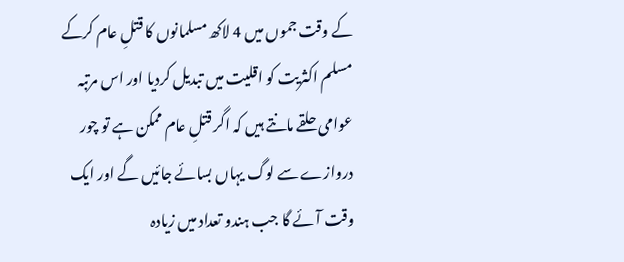کے وقت جموں میں 4 لاکھ مسلمانوں کا قتلِ عام کرکے مسلم اکثریت کو اقلیت میں تبدیل کردیا اور اس مرتبہ عوامی حلقے مانتے ہیں کہ اگر قتلِ عام ممکن ہے تو چور دروازے سے لوگ یہاں بسائے جائیں گے اور ایک وقت آئے گا جب ہندو تعداد میں زیادہ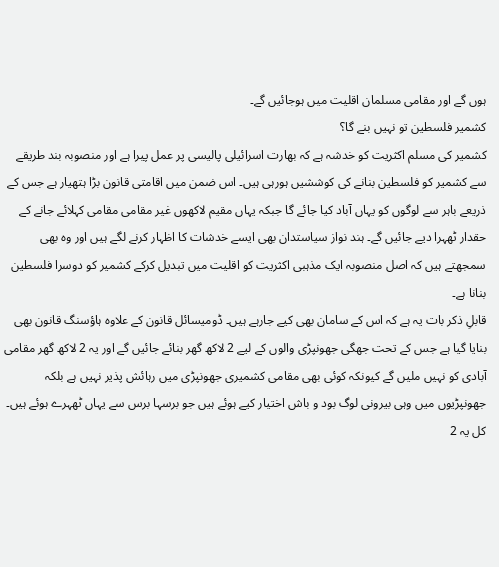ہوں گے اور مقامی مسلمان اقلیت میں ہوجائیں گے۔
کشمیر فلسطین تو نہیں بنے گا؟
کشمیر کی مسلم اکثریت کو خدشہ ہے کہ بھارت اسرائیلی پالیسی پر عمل پیرا ہے اور منصوبہ بند طریقے سے کشمیر کو فلسطین بنانے کی کوششیں ہورہی ہیں۔ اس ضمن میں اقامتی قانون بڑا ہتھیار ہے جس کے ذریعے باہر سے لوگوں کو یہاں آباد کیا جائے گا جبکہ یہاں مقیم لاکھوں غیر مقامی مقامی کہلائے جانے کے حقدار ٹھہرا دیے جائیں گے۔ ہند نواز سیاستدان بھی ایسے خدشات کا اظہار کرنے لگے ہیں اور وہ بھی سمجھتے ہیں کہ اصل منصوبہ ایک مذہبی اکثریت کو اقلیت میں تبدیل کرکے کشمیر کو دوسرا فلسطین بنانا ہے۔
قابلِ ذکر بات یہ ہے کہ اس کے سامان بھی کیے جارہے ہیں۔ ڈومیسائل قانون کے علاوہ ہاؤسنگ قانون بھی بنایا گیا ہے جس کے تحت جھگی جھونپڑی والوں کے لیے 2 لاکھ گھر بنائے جائیں گے اور یہ 2 لاکھ گھر مقامی آبادی کو نہیں ملیں گے کیونکہ کوئی بھی مقامی کشمیری جھونپڑی میں رہائش پذیر نہیں ہے بلکہ جھونپڑیوں میں وہی بیرونی لوگ بود و باش اختیار کیے ہوئے ہیں جو برسہا برس سے یہاں ٹھہرے ہوئے ہیں۔
کل یہ 2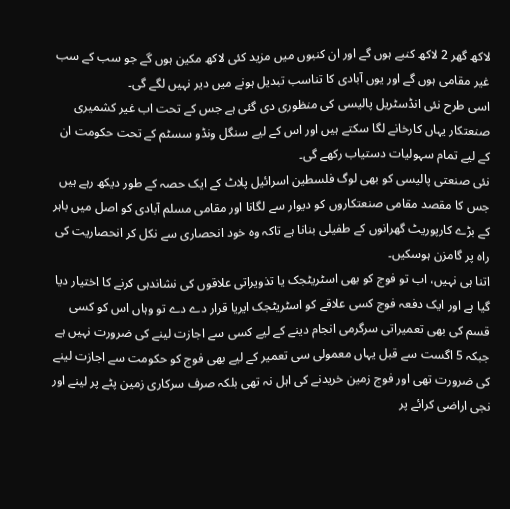لاکھ گھر 2 لاکھ کنبے ہوں گے اور ان کنبوں میں مزید کئی لاکھ مکین ہوں گے جو سب کے سب غیر مقامی ہوں گے اور یوں آبادی کا تناسب تبدیل ہونے میں دیر نہیں لگے گی۔
اسی طرح نئی انڈسٹریل پالیسی کی منظوری دی گئی ہے جس کے تحت اب غیر کشمیری صنعتکار یہاں کارخانے لگا سکتے ہیں اور اس کے لیے سنگل ونڈو سسٹم کے تحت حکومت ان کے لیے تمام سہولیات دستیاب رکھے گی۔
نئی صنعتی پالیسی کو بھی لوگ فلسطین اسرائیل پلاٹ کے ایک حصہ کے طور دیکھ رہے ہیں جس کا مقصد مقامی صنعتکاروں کو دیوار سے لگانا اور مقامی مسلم آبادی کو اصل میں باہر کے بڑے کارپوریٹ گھرانوں کے طفیلی بنانا ہے تاکہ وہ خود انحصاری سے نکل کر انحصاریت کی راہ پر گامزن ہوسکیں۔
اتنا ہی نہیں، اب تو فوج کو بھی اسٹریٹجک یا تذویراتی علاقوں کی نشاندہی کرنے کا اختیار دیا گیا ہے اور ایک دفعہ فوج کسی علاقے کو اسٹریٹجک ایریا قرار دے دے تو وہاں اس کو کسی قسم کی بھی تعمیراتی سرگرمی انجام دینے کے لیے کسی سے اجازت لینے کی ضرورت نہیں ہے جبکہ 5 اگست سے قبل یہاں معمولی سی تعمیر کے لیے بھی فوج کو حکومت سے اجازت لینے کی ضرورت تھی اور فوج زمین خریدنے کی اہل نہ تھی بلکہ صرف سرکاری زمین پٹے پر لینے اور نجی اراضی کرائے پر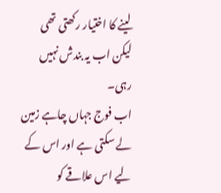لینے کا اختیار رکھتی تھی لیکن اب یہ بندش نہیں رہی۔
اب فوج جہاں چاہے زمین لے سکتی ہے اور اس کے لیے اس علاقے کو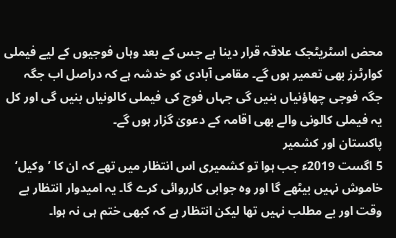محض اسٹریٹجک علاقہ قرار دینا ہے جس کے بعد وہاں فوجیوں کے لیے فیملی کوارٹرز بھی تعمیر ہوں گے۔ مقامی آبادی کو خدشہ ہے کہ دراصل اب جگہ جگہ فوجی چھاؤنیاں بنیں گی جہاں فوج کی فیملی کالونیاں بنیں گی اور کل یہ فیملی کالونی والے بھی اقامہ کے دعویٰ گزار ہوں گے۔
پاکستان اور کشمیر
5 اگست 2019ء جب ہوا تو کشمیری اس انتظار میں تھے کہ ان کا ’وکیل‘ خاموش نہیں بیٹھے گا اور وہ جوابی کارروائی کرے گا۔ یہ امیدوار انتظار بے وقت اور بے مطلب نہیں تھا لیکن انتظار ہے کہ کبھی ختم ہی نہ ہوا۔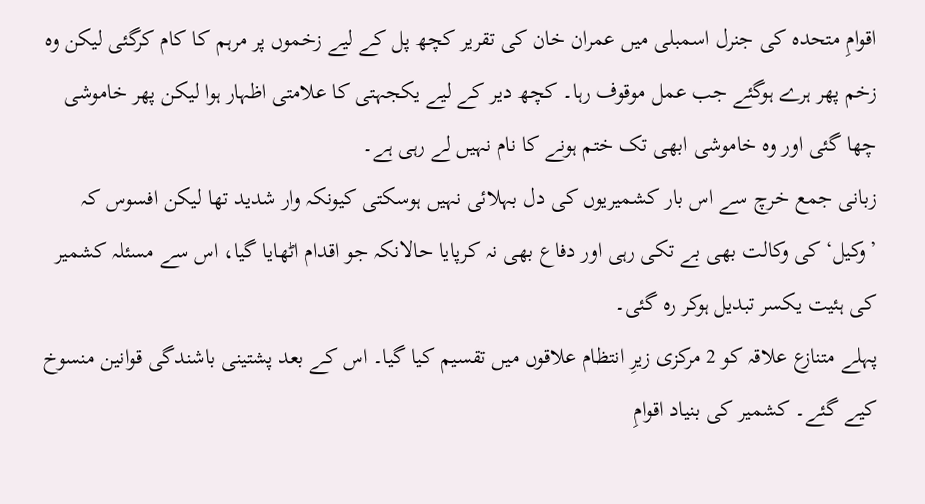اقوامِ متحدہ کی جنرل اسمبلی میں عمران خان کی تقریر کچھ پل کے لیے زخموں پر مرہم کا کام کرگئی لیکن وہ زخم پھر ہرے ہوگئے جب عمل موقوف رہا۔ کچھ دیر کے لیے یکجہتی کا علامتی اظہار ہوا لیکن پھر خاموشی چھا گئی اور وہ خاموشی ابھی تک ختم ہونے کا نام نہیں لے رہی ہے۔
زبانی جمع خرچ سے اس بار کشمیریوں کی دل بہلائی نہیں ہوسکتی کیونکہ وار شدید تھا لیکن افسوس کہ ’وکیل‘ کی وکالت بھی بے تکی رہی اور دفاع بھی نہ کرپایا حالانکہ جو اقدام اٹھایا گیا، اس سے مسئلہ کشمیر کی ہئیت یکسر تبدیل ہوکر رہ گئی۔
پہلے متنازع علاقہ کو 2 مرکزی زیرِ انتظام علاقوں میں تقسیم کیا گیا۔ اس کے بعد پشتینی باشندگی قوانین منسوخ کیے گئے۔ کشمیر کی بنیاد اقوامِ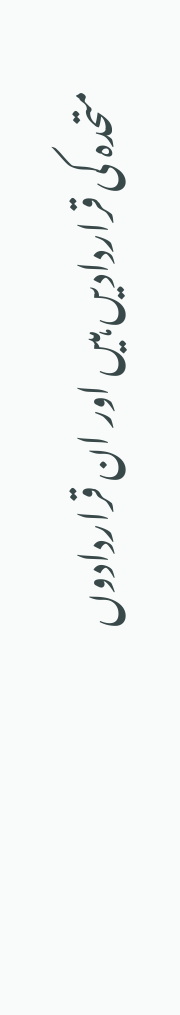متحدہ کی قراردادیں ہیں اور ان قراردادوں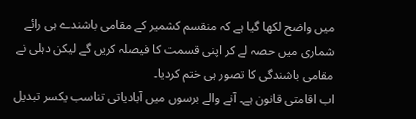میں واضح لکھا گیا ہے کہ منقسم کشمیر کے مقامی باشندے ہی رائے شماری میں حصہ لے کر اپنی قسمت کا فیصلہ کریں گے لیکن دہلی نے مقامی باشندگی کا تصور ہی ختم کردیا۔
اب اقامتی قانون ہے۔ آنے والے برسوں میں آبادیاتی تناسب یکسر تبدیل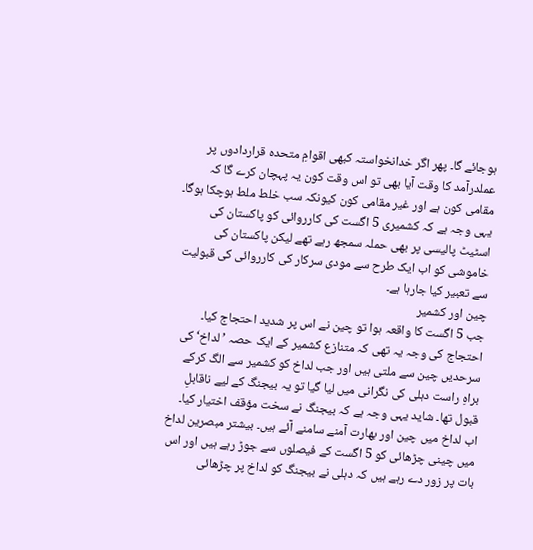ہوجائے گا۔ پھر اگر خدانخواستہ کبھی اقوامِ متحدہ قراردادوں پر عملدرآمد کا وقت آیا بھی تو اس وقت کون یہ پہچان کرے گا کہ مقامی کون ہے اور غیر مقامی کون کیونکہ سب خلط ملط ہوچکا ہوگا۔ یہی وجہ ہے کہ کشمیری 5 اگست کی کارروائی کو پاکستان کی اسٹیٹ پالیسی پر بھی حملہ سمجھ رہے تھے لیکن پاکستان کی خاموشی کو اب ایک طرح سے مودی سرکار کی کارروائی کی قبولیت سے تعبیر کیا جارہا ہے۔
چین اور کشمیر
جب 5 اگست کا واقعہ ہوا تو چین نے اس پر شدید احتجاج کیا۔ احتجاج کی وجہ یہ تھی کہ متنازع کشمیر کے ایک حصہ ’لداخ‘ کی سرحدیں چین سے ملتی ہیں اور جب لداخ کو کشمیر سے الگ کرکے براہِ راست دہلی کی نگرانی میں لیا گیا تو یہ بیجنگ کے لیے ناقابلِ قبول تھا۔ شاید یہی وجہ ہے کہ بیجنگ نے سخت مؤقف اختیار کیا۔
اب لداخ میں چین اور بھارت آمنے سامنے آئے ہیں۔ بیشتر مبصرین لداخ میں چینی چڑھائی کو 5 اگست کے فیصلوں سے جوڑ رہے ہیں اور اس بات پر زور دے رہے ہیں کہ دہلی نے بیجنگ کو لداخ پر چڑھائی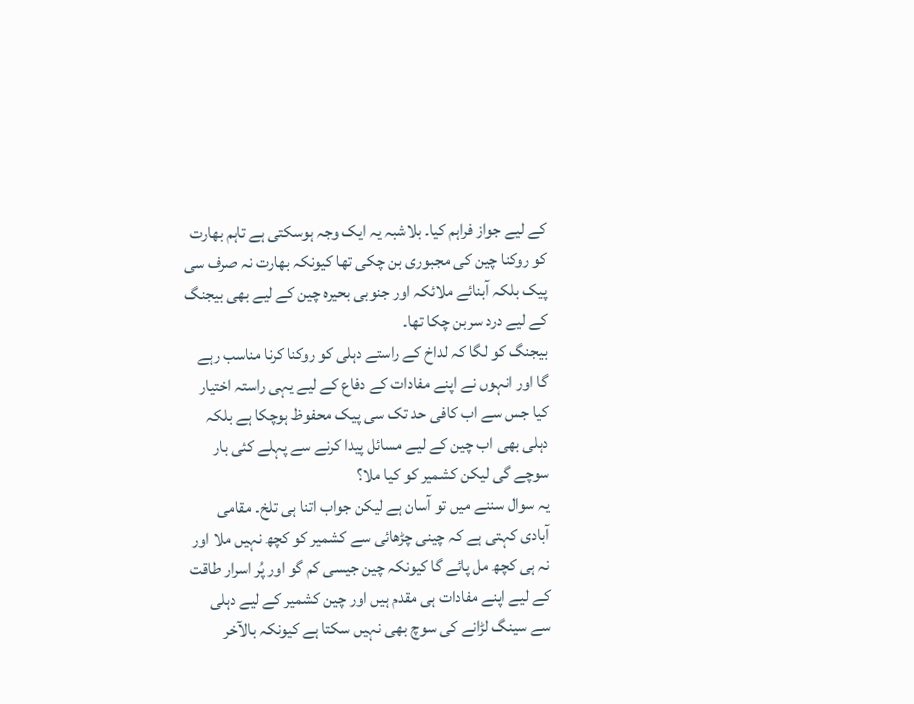کے لیے جواز فراہم کیا۔ بلاشبہ یہ ایک وجہ ہوسکتی ہے تاہم بھارت کو روکنا چین کی مجبوری بن چکی تھا کیونکہ بھارت نہ صرف سی پیک بلکہ آبنائے ملائکہ اور جنوبی بحیرہ چین کے لیے بھی بیجنگ کے لیے درد سربن چکا تھا۔
بیجنگ کو لگا کہ لداخ کے راستے دہلی کو روکنا کرنا مناسب رہے گا اور انہوں نے اپنے مفادات کے دفاع کے لیے یہی راستہ اختیار کیا جس سے اب کافی حد تک سی پیک محفوظ ہوچکا ہے بلکہ دہلی بھی اب چین کے لیے مسائل پیدا کرنے سے پہلے کئی بار سوچے گی لیکن کشمیر کو کیا ملا؟
یہ سوال سننے میں تو آسان ہے لیکن جواب اتنا ہی تلخ۔ مقامی آبادی کہتی ہے کہ چینی چڑھائی سے کشمیر کو کچھ نہیں ملا اور نہ ہی کچھ مل پائے گا کیونکہ چین جیسی کم گو اور پُر اسرار طاقت کے لیے اپنے مفادات ہی مقدم ہیں اور چین کشمیر کے لیے دہلی سے سینگ لڑانے کی سوچ بھی نہیں سکتا ہے کیونکہ بالآخر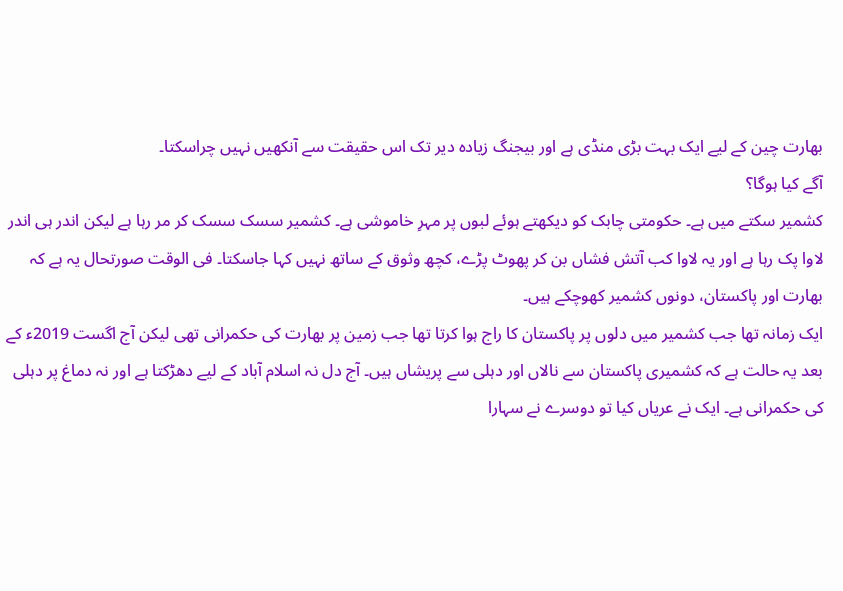بھارت چین کے لیے ایک بہت بڑی منڈی ہے اور بیجنگ زیادہ دیر تک اس حقیقت سے آنکھیں نہیں چراسکتا۔
آگے کیا ہوگا؟
کشمیر سکتے میں ہے۔ حکومتی چابک کو دیکھتے ہوئے لبوں پر مہرِ خاموشی ہے۔ کشمیر سسک سسک کر مر رہا ہے لیکن اندر ہی اندر لاوا پک رہا ہے اور یہ لاوا کب آتش فشاں بن کر پھوٹ پڑے، کچھ وثوق کے ساتھ نہیں کہا جاسکتا۔ فی الوقت صورتحال یہ ہے کہ بھارت اور پاکستان، دونوں کشمیر کھوچکے ہیں۔
ایک زمانہ تھا جب کشمیر میں دلوں پر پاکستان کا راج ہوا کرتا تھا جب زمین پر بھارت کی حکمرانی تھی لیکن آج اگست 2019ء کے بعد یہ حالت ہے کہ کشمیری پاکستان سے نالاں اور دہلی سے پریشاں ہیں۔ آج دل نہ اسلام آباد کے لیے دھڑکتا ہے اور نہ دماغ پر دہلی کی حکمرانی ہے۔ ایک نے عریاں کیا تو دوسرے نے سہارا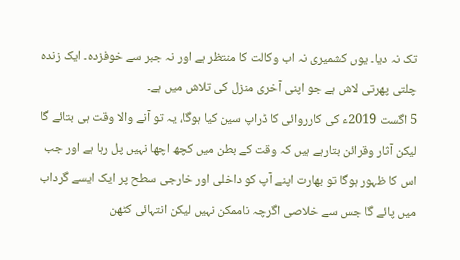تک نہ دیا۔ یوں کشمیری نہ اب وکالت کا منتظر ہے اور نہ جبر سے خوفزدہ۔ ایک زندہ چلتی پھرتی لاش ہے جو اپنی آخری منزل کی تلاش میں ہے۔
5 اگست 2019ء کی کارروائی کا ڈراپ سین کیا ہوگا، یہ تو آنے والا وقت ہی بتائے گا لیکن آثار وقرائن بتارہے ہیں کہ وقت کے بطن میں کچھ اچھا نہیں پل رہا ہے اور جب اس کا ظہور ہوگا تو بھارت اپنے آپ کو داخلی اور خارجی سطح پر ایک ایسے گرداب میں پائے گا جس سے خلاصی اگرچہ ناممکن نہیں لیکن انتہائی کٹھن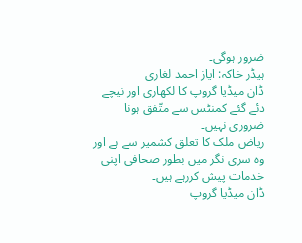ضرور ہوگی۔
ہیڈر خاکہ: ایاز احمد لغاری
ڈان میڈیا گروپ کا لکھاری اور نیچے دئے گئے کمنٹس سے متّفق ہونا ضروری نہیں۔
ریاض ملک کا تعلق کشمیر سے ہے اور وہ سری نگر میں بطور صحافی اپنی خدمات پیش کررہے ہیں۔
ڈان میڈیا گروپ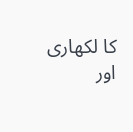کا لکھاری اور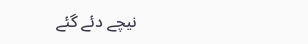نیچے دئے گئے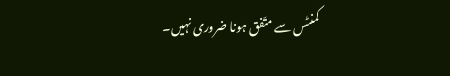کمنٹس سے متّفق ہونا ضروری نہیں۔